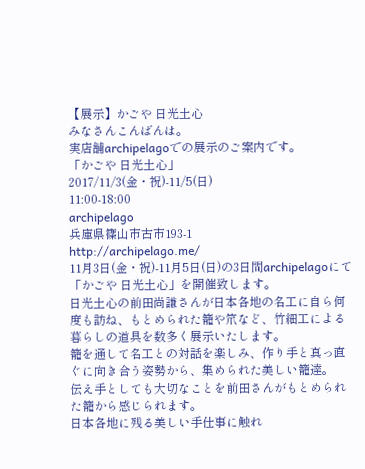【展示】かごや 日光土心
みなさんこんばんは。
実店舗archipelagoでの展示のご案内です。
「かごや 日光土心」
2017/11/3(金・祝)-11/5(日)
11:00-18:00
archipelago
兵庫県篠山市古市193-1
http://archipelago.me/
11月3日(金・祝)-11月5日(日)の3日間archipelagoにて「かごや 日光土心」を開催致します。
日光土心の前田尚謙さんが日本各地の名工に自ら何度も訪ね、もとめられた籠や笊など、竹細工による暮らしの道具を数多く展示いたします。
籠を通して名工との対話を楽しみ、作り手と真っ直ぐに向き合う姿勢から、集められた美しい籠達。
伝え手としても大切なことを前田さんがもとめられた籠から感じられます。
日本各地に残る美しい手仕事に触れ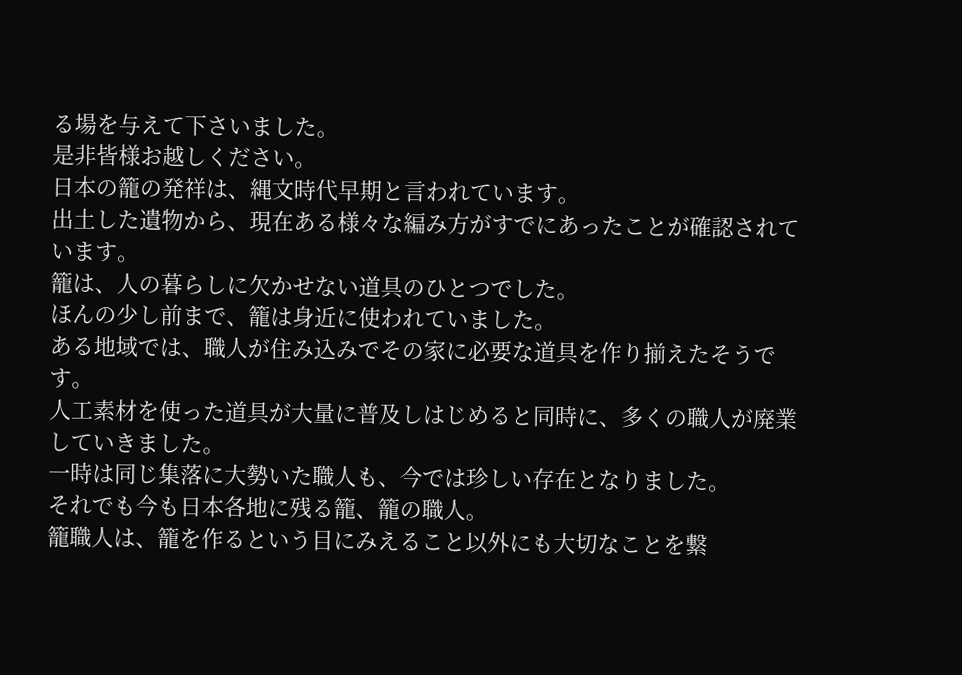る場を与えて下さいました。
是非皆様お越しください。
日本の籠の発祥は、縄文時代早期と言われています。
出土した遺物から、現在ある様々な編み方がすでにあったことが確認されています。
籠は、人の暮らしに欠かせない道具のひとつでした。
ほんの少し前まで、籠は身近に使われていました。
ある地域では、職人が住み込みでその家に必要な道具を作り揃えたそうです。
人工素材を使った道具が大量に普及しはじめると同時に、多くの職人が廃業していきました。
一時は同じ集落に大勢いた職人も、今では珍しい存在となりました。
それでも今も日本各地に残る籠、籠の職人。
籠職人は、籠を作るという目にみえること以外にも大切なことを繋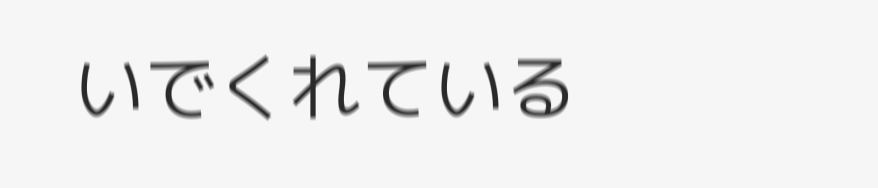いでくれている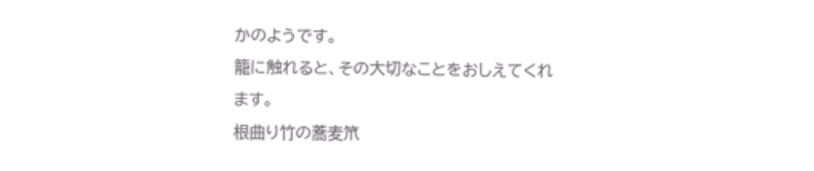かのようです。
籠に触れると、その大切なことをおしえてくれます。
根曲り竹の蕎麦笊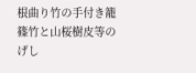根曲り竹の手付き籠
篠竹と山桜樹皮等のげし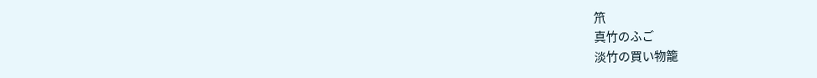笊
真竹のふご
淡竹の買い物籠